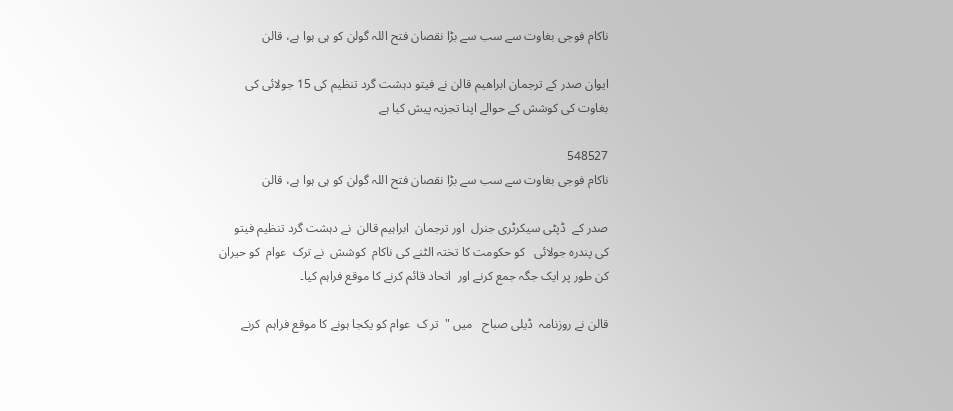ناکام فوجی بغاوت سے سب سے بڑا نقصان فتح اللہ گولن کو ہی ہوا ہے، قالن

ایوان صدر کے ترجمان ابراھیم قالن نے فیتو دہشت گرد تنظیم کی 15 جولائی کی بغاوت کی کوشش کے حوالے اپنا تجزیہ پیش کیا ہے

548527
ناکام فوجی بغاوت سے سب سے بڑا نقصان فتح اللہ گولن کو ہی ہوا ہے، قالن

صدر کے  ڈپٹی سیکرٹری جنرل  اور ترجمان  ابراہیم قالن  نے دہشت گرد تنظیم فیتو   کی پندرہ جولائی   کو حکومت کا تختہ الٹنے کی ناکام  کوشش  نے ترک  عوام  کو حیران کن طور پر ایک جگہ جمع کرنے اور  اتحاد قائم کرنے کا موقع فراہم کیا۔

قالن نے روزنامہ  ڈیلی صباح   میں "  تر ک  عوام کو یکجا ہونے کا موقع فراہم  کرنے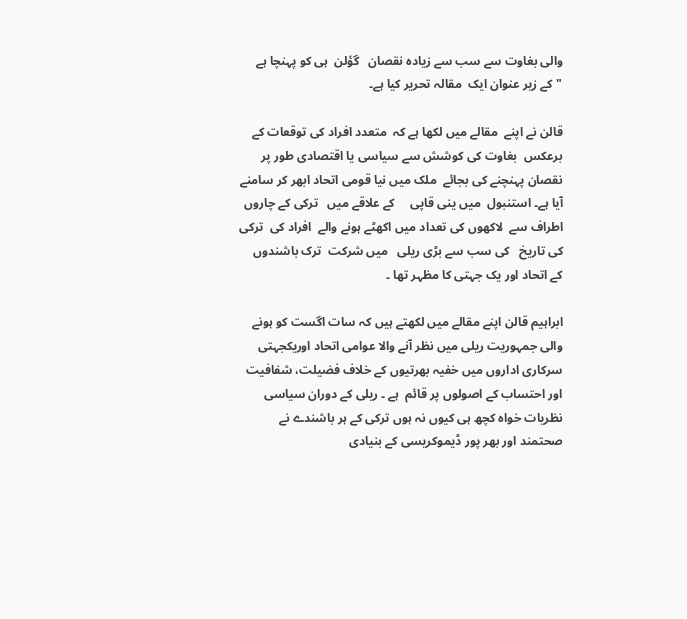والی بغاوت سے سب سے زیادہ نقصان   گؤلن  ہی کو پہنچا ہے "کے زیر عنوان ایک  مقالہ تحریر کیا ہے۔

قالن نے اپنے  مقالے میں لکھا ہے کہ  متعدد افراد کی توقعات کے برعکس  بغاوت کی کوشش سے سیاسی یا اقتصادی طور پر  نقصان پہنچنے کی بجائے  ملک میں نیا قومی اتحاد ابھر کر سامنے آیا ہے۔ استنبول  میں ینی قاپی     کے علاقے میں   ترکی کے چاروں اطراف سے  لاکھوں کی تعداد میں اکھٹے ہونے والے  افراد کی  ترکی کی تاریخ   کی سب سے بڑی ریلی   میں شرکت  ترک باشندوں  کے اتحاد اور یک جہتی کا مظہر تھا ۔

ابراہیم قالن اپنے مقالے میں لکھتے ہیں کہ سات اگست کو ہونے والی جمہوریت ریلی میں نظر آنے والا عوامی اتحاد اوریکجہتی سرکاری اداروں میں خفیہ بھرتیوں کے خلاف فضیلت، شفافیت اور احتساب کے اصولوں پر قائم  ہے ۔ ریلی کے دوران سیاسی نظریات خواہ کچھ ہی کیوں نہ ہوں ترکی کے ہر باشندے نے  صحتمند اور بھر پور ڈیموکریسی کے بنیادی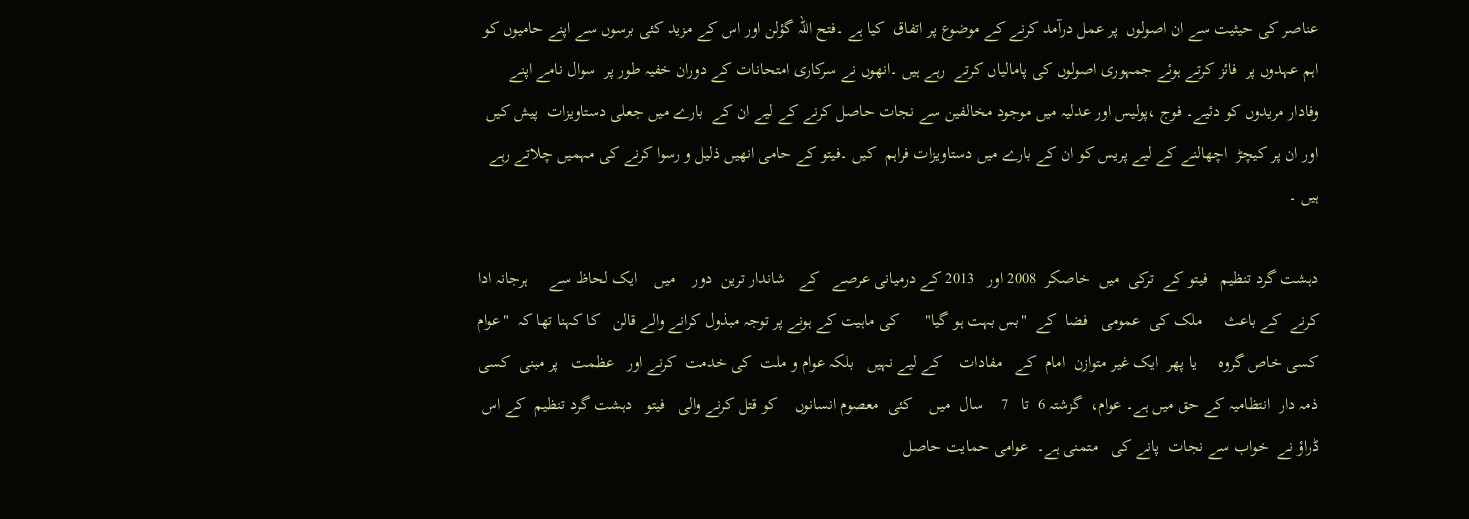عناصر کی حیثیت سے ان اصولوں  پر عمل درآمد کرنے کے موضوع پر اتفاق  کیا ہے ۔فتح اللہ گؤلن اور اس کے مزید کئی برسوں سے اپنے حامیوں کو اہم عہدوں پر  فائز کرتے ہوئے جمہوری اصولوں کی پامالیاں کرتے  رہے ہیں ۔انھوں نے سرکاری امتحانات کے دوران خفیہ طور پر  سوال نامے اپنے وفادار مریدوں کو دئیے۔ فوج ،پولیس اور عدلیہ میں موجود مخالفین سے نجات حاصل کرنے کے لیے ان کے  بارے میں جعلی دستاویزات  پیش کیں اور ان پر کیچڑ  اچھالنے کے لیے پریس کو ان کے بارے میں دستاویزات فراہم  کیں ۔فیتو کے حامی انھیں ذلیل و رسوا کرنے کی مہمیں چلاتے رہے ہیں ۔

دہشت گرد تنظیم   فیتو کے  ترکی  میں  خاصکر  2008 اور   2013 کے درمیانی عرصے   کے   شاندار ترین  دور    میں    ایک لحاظ سے     ہرجانہ ادا کرنے  کے باعث     ملک کی  عمومی   فضا  کے  "بس بہت ہو گیا"      کی ماہیت کے ہونے پر توجہ مبذول کرانے والے قالن   کا کہنا تھا کہ  "عوام   کسی خاص گروہ     یا پھر  ایک غیر متوازن  امام  کے   مفادات    کے لیے نہیں   بلکہ عوام و ملت  کی خدمت  کرنے اور   عظمت   پر مبنی  کسی ذمہ دار  انتظامیہ کے حق میں ہے۔ عوام،  گزشتہ 6  تا   7    سال  میں    کئی  معصوم انسانوں    کو قتل کرنے والی   فیتو   دہشت گرد تنظیم  کے اس ڈراؤ نے  خواب سے نجات  پانے کی   متمنی ہے۔  عوامی حمایت حاصل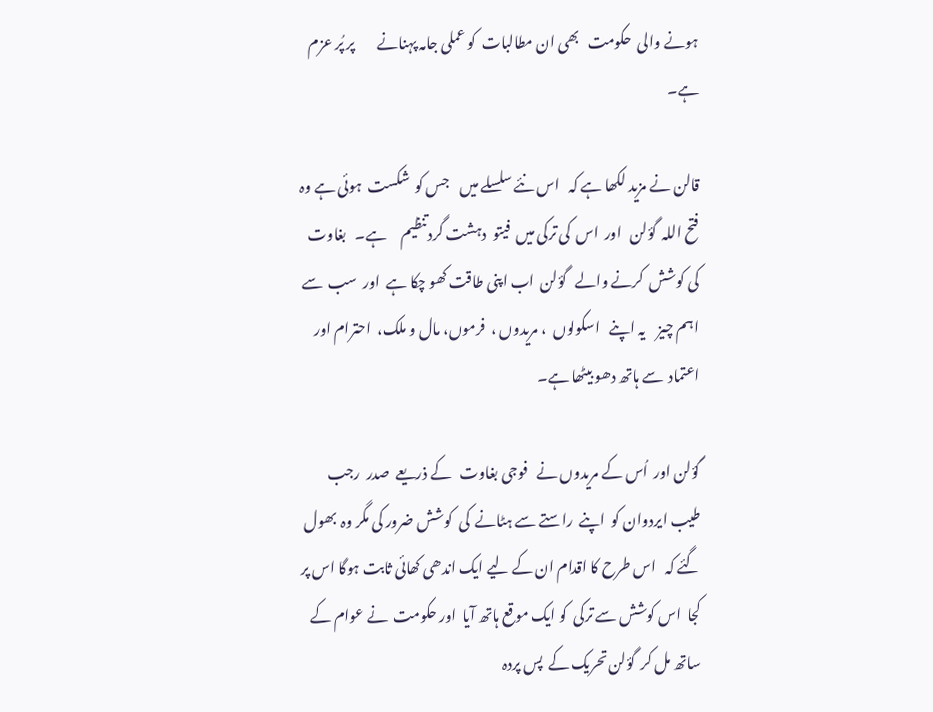ہونے والی  حکومت   بھی ان مطالبات  کو عملی جامہ پہنانے        پر پُر عزم ہے۔

قالن نے مزید لکھا ہے کہ   اس نئے سلسلے میں    جس کو  شکست  ہوئی ہے وہ فتح اللہ  گؤلن   اور  اس  کی ترکی میں  فیتو  دہشت گردتنظیم     ہے۔   بغاوت کی کوشش  کرنے والے   گؤلن  اب اپنی طاقت کھو چکا ہے  اور  سب  سے اہم چیز    یہ اپنے   اسکولوں  ، مریدوں ،  فرموں، مال و ملک،  احترام اور  اعتماد  سے ہاتھ دھو بیٹھا ہے۔

گؤلن اور  اُس کے مریدوں نے   فوجی بغاوت   کے ذریعے  صدر  رجب  طیب ایردوان کو  اپنے  راستے سے ہٹانے  کی  کوشش ضرور کی مگر وہ  بھول گئے کہ   اس طرح کا اقدام ان کے لیے ایک اندھی کھائی ثابت ہوگا اس پر کجا  اس کوشش سے ترکی  کو ایک موقع ہاتھ آیا  اور حکومت  نے عوام کے ساتھ مل کر  گؤلن تحریک کے  پس پردہ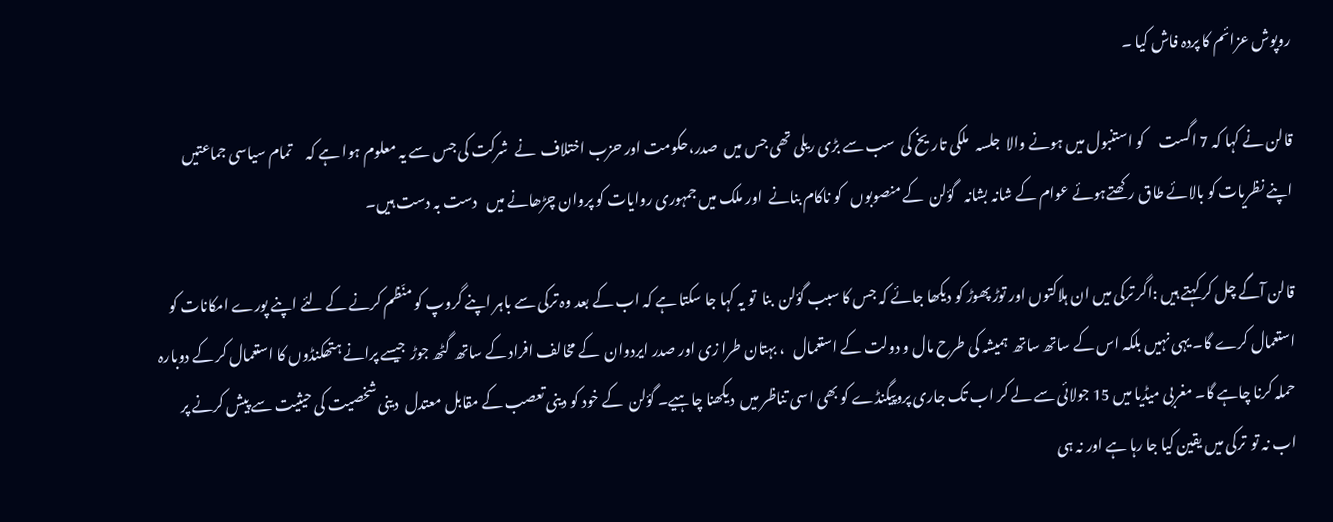روپوش عزائم کا پردہ فاش کیا ۔

قالن نے کہا کہ 7 اگست     کو استنبول میں ہونے والا  جلسہ   ملکی تاریخ کی  سب سے بڑی ریلی تھی جس میں  صدر،حکومت اور حزب اختلاف  نے  شرکت کی جس سے یہ معلوم ہوا ہے کہ     تمام سیاسی جماعتیں  اپنے نظریات کو بالائے طاق رکھتےہوئے عوام کے شانہ بشانہ   گؤلن  کے منصوبوں   کو ناکام بنانے  اور ملک میں جمہوری روایات کو پروان چڑھانے میں   دست بہ دست ہیں۔

قالن آگے چل کر کہتے ہیں :اگر ترکی میں ان ہلاکتوں اور توڑ پھوڑ کو دیکھا جائے کہ جس کا سبب گؤلن  بنا  تو یہ کہا جا سکتا ہے کہ اب کے بعد وہ ترکی سے باہر اپنے گروپ کو منّظم کرنے کے لئے اپنے پورے امکانات کو استعمال کرے گا۔ یہی نہیں بلکہ اس کے ساتھ ساتھ  ہمیشہ کی طرح مال و دولت کے استعمال   ، بہتان طرا زی اور صدر ایردوان  کے مخالف افراد کے ساتھ  گٹھ جوڑ  جیسے پرانے ہتھکنڈوں کا استعمال کر کے دوبارہ حملہ کرنا چاہے گا۔ مغربی میڈیا میں 15 جولائی سے لے کر اب تک جاری پروپیگنڈے کو بھی اسی تناظر میں  دیکھنا چاہیے۔ گؤلن  کے خود کو دینی تعصب کے مقابل معتدل  دینی شخصیت کی حیثیت سے پیش کرنے پر  اب نہ تو  ترکی میں یقین کیا جا رہا ہے اور نہ ہی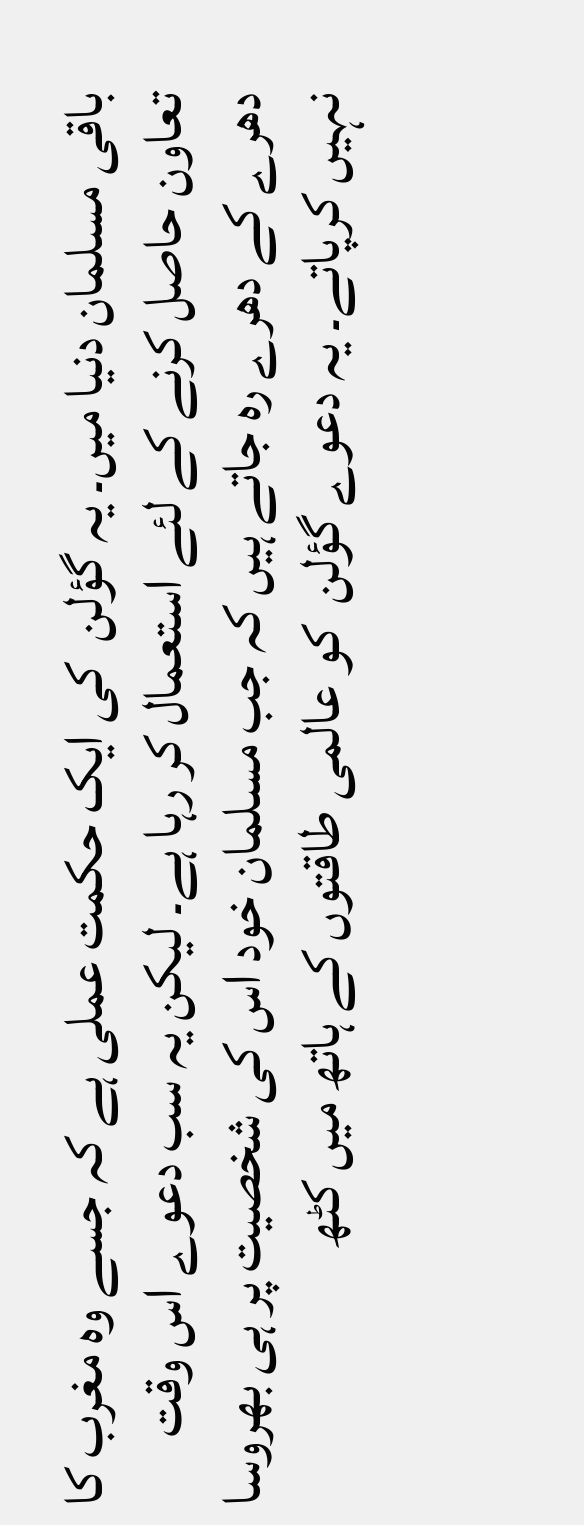باقی مسلمان دنیا میں۔ یہ گؤلن  کی ایک حکمت عملی ہے کہ جسے وہ مغرب کا تعاون حاصل کرنے کے لئے استعمال کر رہا ہے۔ لیکن یہ سب دعوے اس وقت  دھرے کے دھرے رہ جاتے ہیں کہ جب مسلمان خود اس کی شخصیت پر ہی بھروسا نہیں کرپاتے۔ یہ دعوے گؤلن  کو عالمی طاقتوں کے ہاتھ میں کٹھ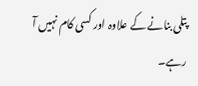پتلی بنانے کے علاوہ اور کسی کام نہیں آ رہے۔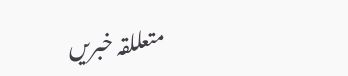متعللقہ خبریں